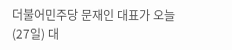더불어민주당 문재인 대표가 오늘(27일) 대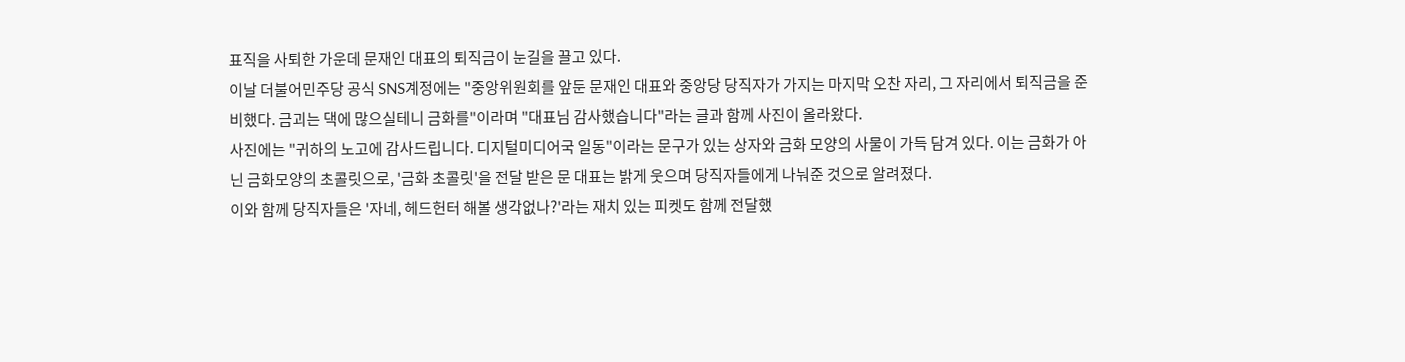표직을 사퇴한 가운데 문재인 대표의 퇴직금이 눈길을 끌고 있다.
이날 더불어민주당 공식 SNS계정에는 "중앙위원회를 앞둔 문재인 대표와 중앙당 당직자가 가지는 마지막 오찬 자리, 그 자리에서 퇴직금을 준비했다. 금괴는 댁에 많으실테니 금화를"이라며 "대표님 감사했습니다"라는 글과 함께 사진이 올라왔다.
사진에는 "귀하의 노고에 감사드립니다. 디지털미디어국 일동"이라는 문구가 있는 상자와 금화 모양의 사물이 가득 담겨 있다. 이는 금화가 아닌 금화모양의 초콜릿으로, '금화 초콜릿'을 전달 받은 문 대표는 밝게 웃으며 당직자들에게 나눠준 것으로 알려졌다.
이와 함께 당직자들은 '자네, 헤드헌터 해볼 생각없나?'라는 재치 있는 피켓도 함께 전달했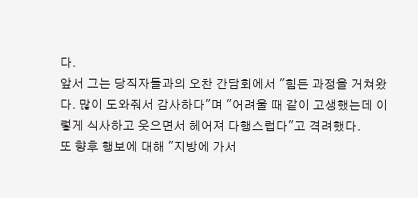다.
앞서 그는 당직자들과의 오찬 간담회에서 "힘든 과정을 거쳐왔다. 많이 도와줘서 감사하다"며 "어려울 때 같이 고생했는데 이렇게 식사하고 웃으면서 헤어져 다행스럽다"고 격려했다.
또 향후 행보에 대해 "지방에 가서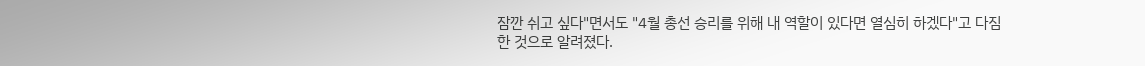잠깐 쉬고 싶다"면서도 "4월 총선 승리를 위해 내 역할이 있다면 열심히 하겠다"고 다짐한 것으로 알려졌다.